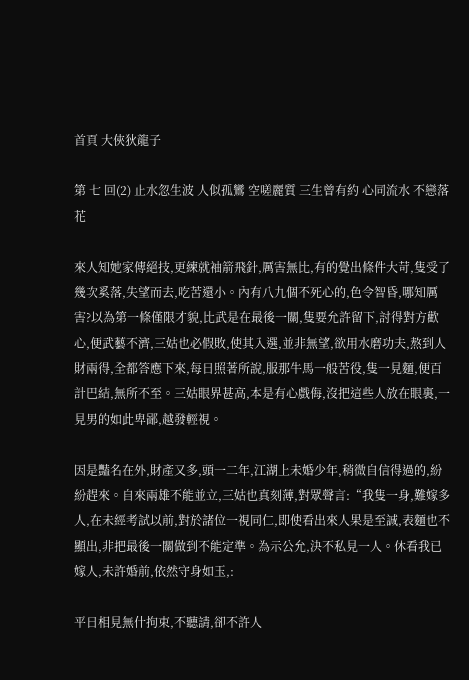首頁 大俠狄龍子

第 七 回(2) 止水忽生波 人似孤鸞 空嗟麗質 三生曾有約 心同流水 不戀落花

來人知她家傳絕技,更練就袖箭飛針,厲害無比,有的覺出條件大苛,隻受了幾次奚落,失望而去,吃苦還小。內有八九個不死心的,色令智昏,哪知厲害?以為第一條僅限才貌,比武是在最後一關,隻要允許留下,討得對方歡心,便武藝不濟,三姑也必假敗,使其入選,並非無望,欲用水磨功夫,熬到人財兩得,全都答應下來,每日照著所說,服那牛馬一般苦役,隻一見麵,便百計巴結,無所不至。三姑眼界甚高,本是有心戲侮,沒把這些人放在眼裏,一見男的如此卑鄙,越發輕視。

因是豔名在外,財產又多,頭一二年,江湖上未婚少年,稍微自信得過的,紛紛趕來。自來兩雄不能並立,三姑也真刻薄,對眾聲言:“我隻一身,難嫁多人,在未經考試以前,對於諸位一視同仁,即使看出來人果是至誠,表麵也不顯出,非把最後一關做到不能定準。為示公允,決不私見一人。休看我已嫁人,未許婚前,依然守身如玉,:

平日相見無什拘束,不聽請,卻不許人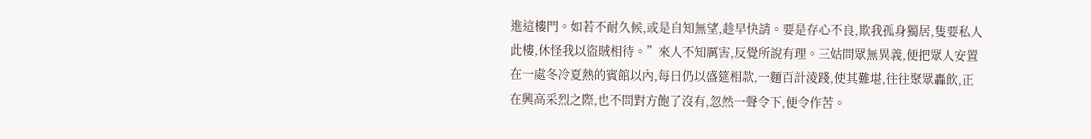進這樓門。如若不耐久候,或是自知無望,趁早快請。要是存心不良,欺我孤身獨居,隻要私人此樓,休怪我以盜賊相待。”來人不知厲害,反覺所說有理。三姑問眾無異義,便把眾人安置在一處冬冷夏熱的賓館以內,每日仍以盛筵相款,一麵百計淩踐,使其難堪,往往聚眾轟飲,正在興高采烈之際,也不問對方飽了沒有,忽然一聲令下,便令作苦。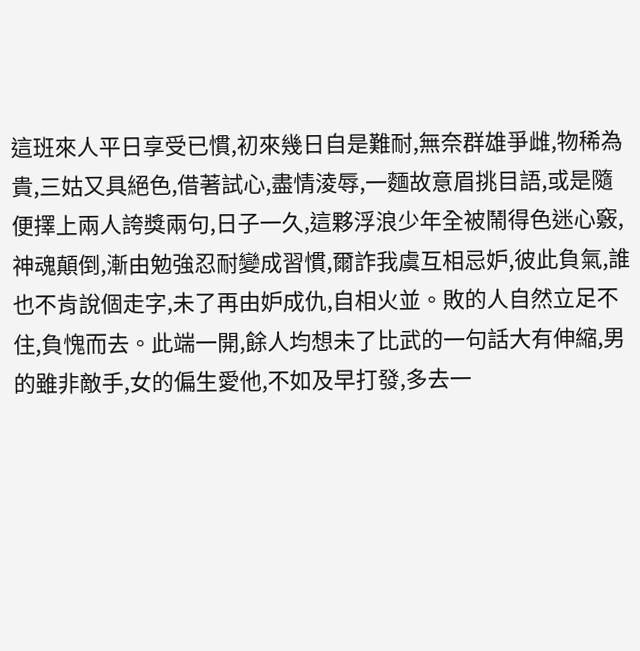這班來人平日享受已慣,初來幾日自是難耐,無奈群雄爭雌,物稀為貴,三姑又具絕色,借著試心,盡情淩辱,一麵故意眉挑目語,或是隨便擇上兩人誇獎兩句,日子一久,這夥浮浪少年全被鬧得色迷心竅,神魂顛倒,漸由勉強忍耐變成習慣,爾詐我虞互相忌妒,彼此負氣,誰也不肯說個走字,未了再由妒成仇,自相火並。敗的人自然立足不住,負愧而去。此端一開,餘人均想未了比武的一句話大有伸縮,男的雖非敵手,女的偏生愛他,不如及早打發,多去一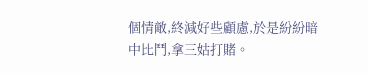個情敵,終減好些顧慮,於是紛紛暗中比鬥,拿三姑打賭。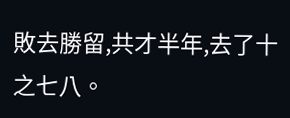敗去勝留,共才半年,去了十之七八。